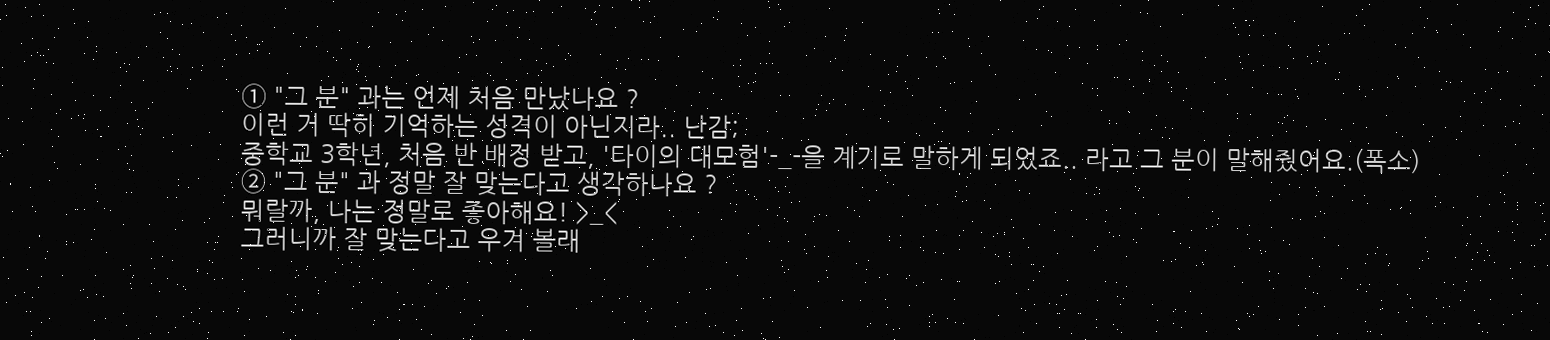① "그 분" 과는 언제 처음 만났나요 ?
이런 거 딱히 기억하는 성격이 아닌지라.. 난감;
중학교 3학년, 처음 반 배정 받고, '타이의 대모험'-_-을 계기로 말하게 되었죠.. 라고 그 분이 말해줬어요.(폭소)
② "그 분" 과 정말 잘 맞는다고 생각하나요 ?
뭐랄까, 나는 정말로 좋아해요! >_<
그러니까 잘 맞는다고 우겨 볼래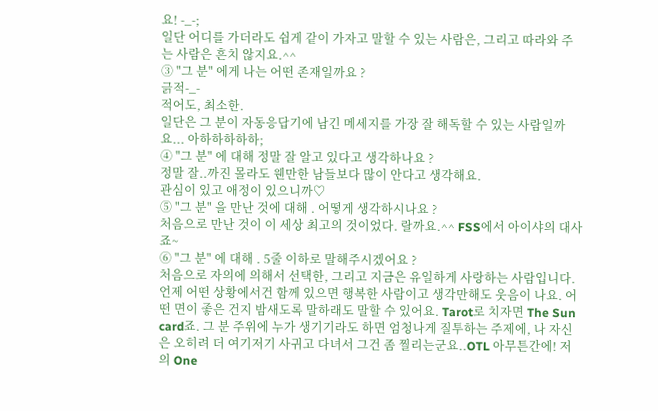요! -_-;
일단 어디를 가더라도 쉽게 같이 가자고 말할 수 있는 사람은, 그리고 따라와 주는 사람은 흔치 않지요.^^
③ "그 분" 에게 나는 어떤 존재일까요 ?
긁적-_-
적어도, 최소한.
일단은 그 분이 자동응답기에 남긴 메세지를 가장 잘 해독할 수 있는 사람일까요... 아하하하하하;
④ "그 분" 에 대해 정말 잘 알고 있다고 생각하나요 ?
정말 잘..까진 몰라도 웬만한 남들보다 많이 안다고 생각해요.
관심이 있고 애정이 있으니까♡
⑤ "그 분" 을 만난 것에 대해 . 어떻게 생각하시나요 ?
처음으로 만난 것이 이 세상 최고의 것이었다. 랄까요.^^ FSS에서 아이샤의 대사죠~
⑥ "그 분" 에 대해 . 5줄 이하로 말해주시겠어요 ?
처음으로 자의에 의해서 선택한, 그리고 지금은 유일하게 사랑하는 사람입니다. 언제 어떤 상황에서건 함께 있으면 행복한 사람이고 생각만해도 웃음이 나요. 어떤 면이 좋은 건지 밤새도록 말하래도 말할 수 있어요. Tarot로 치자면 The Sun card죠. 그 분 주위에 누가 생기기라도 하면 엄청나게 질투하는 주제에, 나 자신은 오히려 더 여기저기 사귀고 다녀서 그건 좀 찔리는군요..OTL 아무튼간에! 저의 One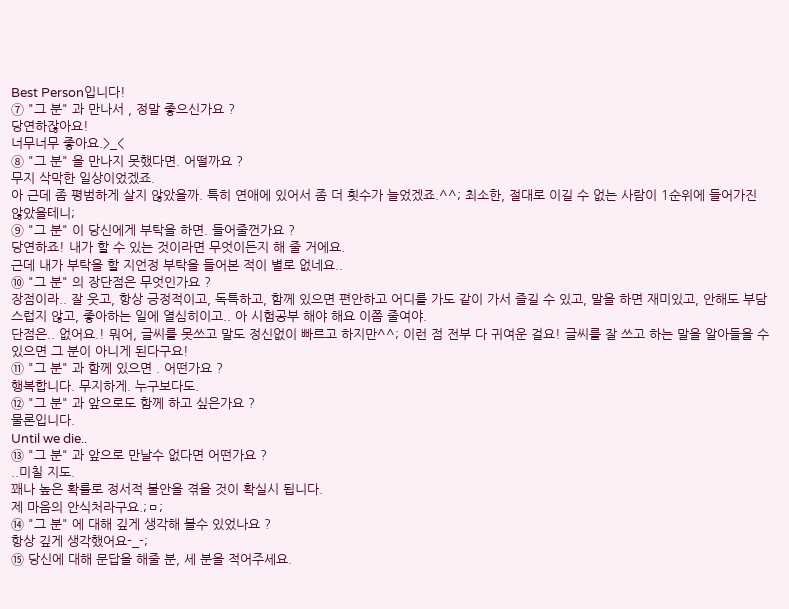Best Person입니다!
⑦ "그 분" 과 만나서 , 정말 좋으신가요 ?
당연하잖아요!
너무너무 좋아요.>_<
⑧ "그 분" 을 만나지 못했다면. 어떨까요 ?
무지 삭막한 일상이었겠죠.
아 근데 좀 평범하게 살지 않았을까. 특히 연애에 있어서 좀 더 횟수가 늘었겠죠.^^; 최소한, 절대로 이길 수 없는 사람이 1순위에 들어가진 않았을테니;
⑨ "그 분" 이 당신에게 부탁을 하면. 들어줄껀가요 ?
당연하죠! 내가 할 수 있는 것이라면 무엇이든지 해 줄 거에요.
근데 내가 부탁을 할 지언정 부탁을 들어본 적이 별로 없네요..
⑩ "그 분" 의 장단점은 무엇인가요 ?
장점이라.. 잘 웃고, 항상 긍정적이고, 독특하고, 함께 있으면 편안하고 어디를 가도 같이 가서 즐길 수 있고, 말을 하면 재미있고, 안해도 부담스럽지 않고, 좋아하는 일에 열심히이고.. 아 시험공부 해야 해요 이쯤 줄여야.
단점은.. 없어요.! 뭐어, 글씨를 못쓰고 말도 정신없이 빠르고 하지만^^; 이런 점 전부 다 귀여운 걸요! 글씨를 잘 쓰고 하는 말을 알아들을 수 있으면 그 분이 아니게 된다구요!
⑪ "그 분" 과 함께 있으면 . 어떤가요 ?
행복합니다. 무지하게. 누구보다도.
⑫ "그 분" 과 앞으로도 함께 하고 싶은가요 ?
물론입니다.
Until we die..
⑬ "그 분" 과 앞으로 만날수 없다면 어떤가요 ?
..미칠 지도.
꽤나 높은 확률로 정서적 불안을 겪을 것이 확실시 됩니다.
제 마음의 안식처라구요.;ㅁ;
⑭ "그 분" 에 대해 깊게 생각해 볼수 있었나요 ?
항상 깊게 생각했어요-_-;
⑮ 당신에 대해 문답을 해줄 분, 세 분을 적어주세요.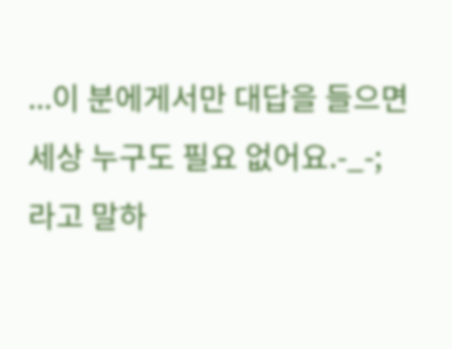...이 분에게서만 대답을 들으면 세상 누구도 필요 없어요.-_-;
라고 말하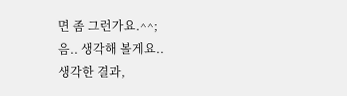면 좀 그런가요.^^;
음.. 생각해 볼게요..
생각한 결과,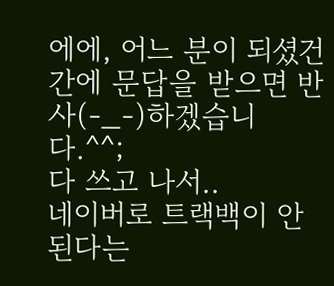에에, 어느 분이 되셨건간에 문답을 받으면 반사(-_-)하겠습니다.^^;
다 쓰고 나서..
네이버로 트랙백이 안 된다는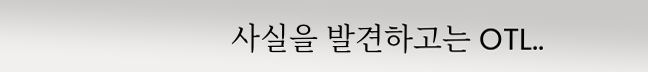사실을 발견하고는 OTL..